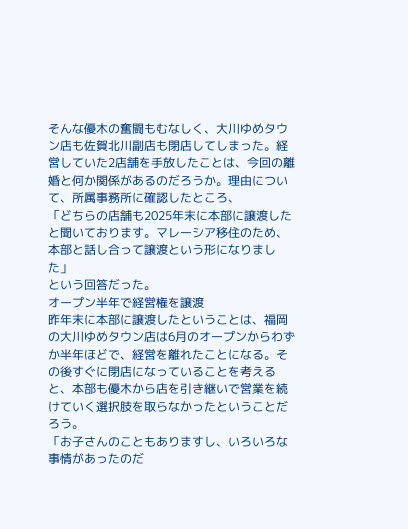そんな優木の奮闘もむなしく、大川ゆめタウン店も佐賀北川副店も閉店してしまった。経営していた2店舗を手放したことは、今回の離婚と何か関係があるのだろうか。理由について、所属事務所に確認したところ、
「どちらの店舗も2025年末に本部に譲渡したと聞いております。マレーシア移住のため、本部と話し合って譲渡という形になりました」
という回答だった。
オープン半年で経営権を譲渡
昨年末に本部に譲渡したということは、福岡の大川ゆめタウン店は6月のオープンからわずか半年ほどで、経営を離れたことになる。その後すぐに閉店になっていることを考えると、本部も優木から店を引き継いで営業を続けていく選択肢を取らなかったということだろう。
「お子さんのこともありますし、いろいろな事情があったのだ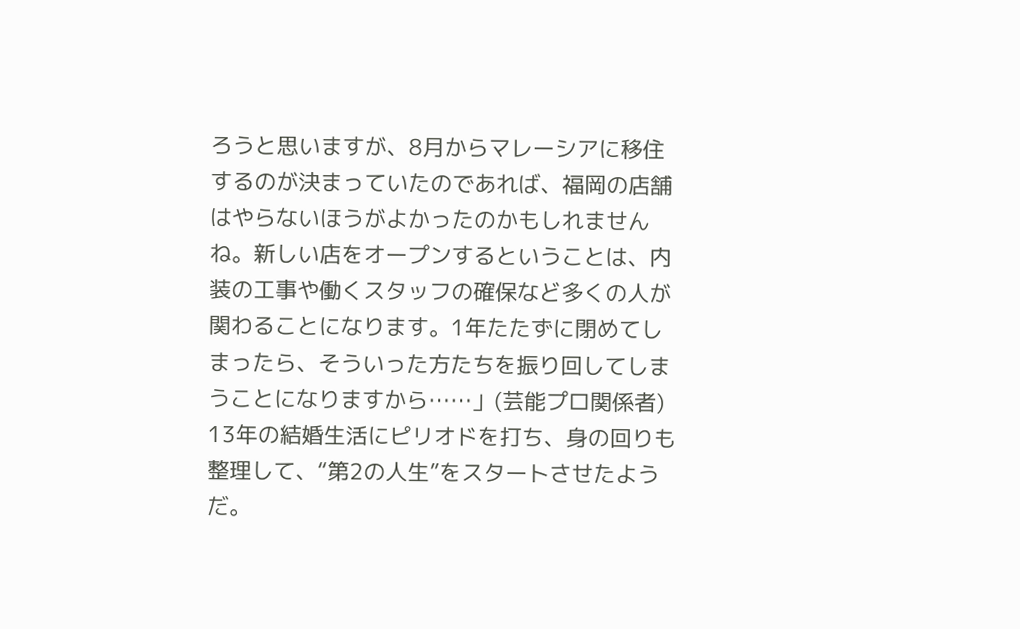ろうと思いますが、8月からマレーシアに移住するのが決まっていたのであれば、福岡の店舗はやらないほうがよかったのかもしれませんね。新しい店をオープンするということは、内装の工事や働くスタッフの確保など多くの人が関わることになります。1年たたずに閉めてしまったら、そういった方たちを振り回してしまうことになりますから……」(芸能プロ関係者)
13年の結婚生活にピリオドを打ち、身の回りも整理して、“第2の人生”をスタートさせたようだ。